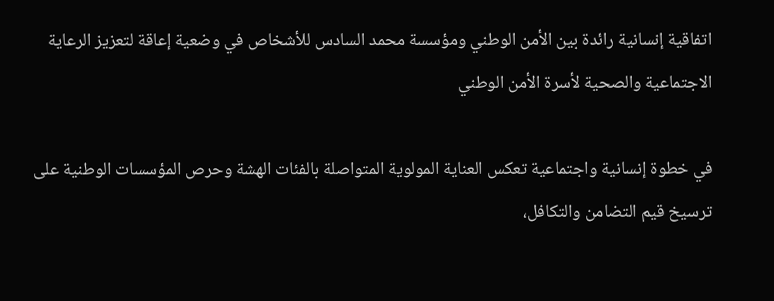اتفاقية إنسانية رائدة بين الأمن الوطني ومؤسسة محمد السادس للأشخاص في وضعية إعاقة لتعزيز الرعاية الاجتماعية والصحية لأسرة الأمن الوطني

في خطوة إنسانية واجتماعية تعكس العناية المولوية المتواصلة بالفئات الهشة وحرص المؤسسات الوطنية على ترسيخ قيم التضامن والتكافل،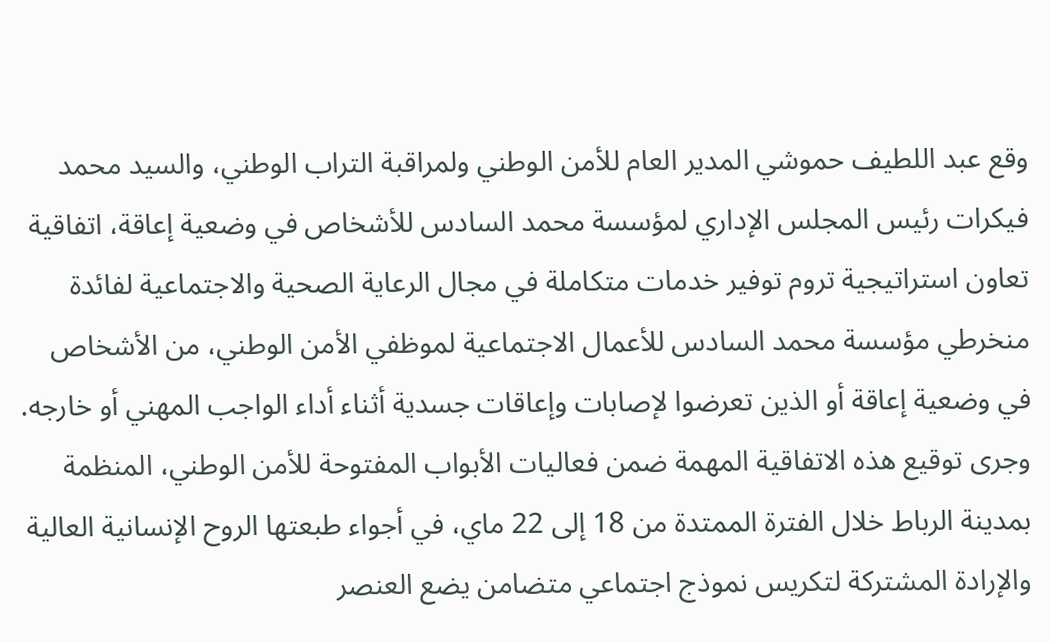وقع عبد اللطيف حموشي المدير العام للأمن الوطني ولمراقبة التراب الوطني، والسيد محمد فيكرات رئيس المجلس الإداري لمؤسسة محمد السادس للأشخاص في وضعية إعاقة، اتفاقية تعاون استراتيجية تروم توفير خدمات متكاملة في مجال الرعاية الصحية والاجتماعية لفائدة منخرطي مؤسسة محمد السادس للأعمال الاجتماعية لموظفي الأمن الوطني، من الأشخاص في وضعية إعاقة أو الذين تعرضوا لإصابات وإعاقات جسدية أثناء أداء الواجب المهني أو خارجه.
وجرى توقيع هذه الاتفاقية المهمة ضمن فعاليات الأبواب المفتوحة للأمن الوطني، المنظمة بمدينة الرباط خلال الفترة الممتدة من 18 إلى 22 ماي، في أجواء طبعتها الروح الإنسانية العالية والإرادة المشتركة لتكريس نموذج اجتماعي متضامن يضع العنصر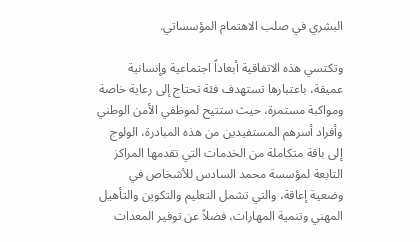البشري في صلب الاهتمام المؤسساتي.

وتكتسي هذه الاتفاقية أبعاداً اجتماعية وإنسانية عميقة، باعتبارها تستهدف فئة تحتاج إلى رعاية خاصة ومواكبة مستمرة، حيث ستتيح لموظفي الأمن الوطني وأفراد أسرهم المستفيدين من هذه المبادرة، الولوج إلى باقة متكاملة من الخدمات التي تقدمها المراكز التابعة لمؤسسة محمد السادس للأشخاص في وضعية إعاقة، والتي تشمل التعليم والتكوين والتأهيل المهني وتنمية المهارات، فضلاً عن توفير المعدات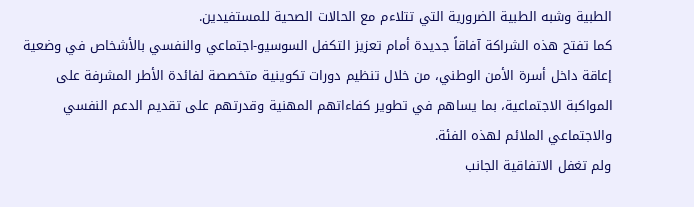الطبية وشبه الطبية الضرورية التي تتلاءم مع الحالات الصحية للمستفيدين.
كما تفتح هذه الشراكة آفاقاً جديدة أمام تعزيز التكفل السوسيو-اجتماعي والنفسي بالأشخاص في وضعية إعاقة داخل أسرة الأمن الوطني، من خلال تنظيم دورات تكوينية متخصصة لفائدة الأطر المشرفة على المواكبة الاجتماعية، بما يساهم في تطوير كفاءاتهم المهنية وقدرتهم على تقديم الدعم النفسي والاجتماعي الملائم لهذه الفئة.
ولم تغفل الاتفاقية الجانب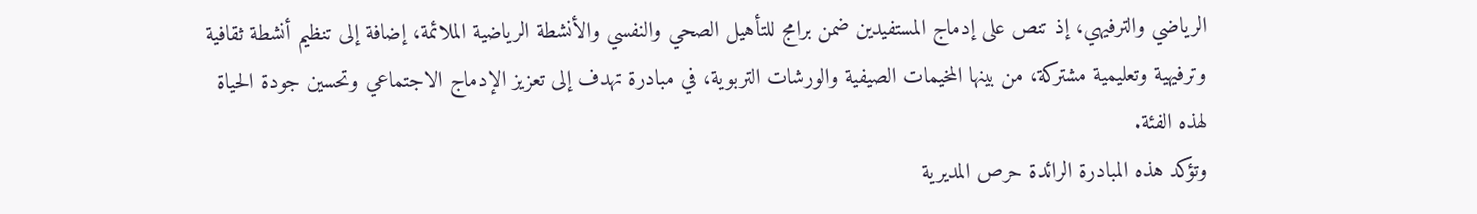الرياضي والترفيهي، إذ تنص على إدماج المستفيدين ضمن برامج للتأهيل الصحي والنفسي والأنشطة الرياضية الملائمة، إضافة إلى تنظيم أنشطة ثقافية وترفيهية وتعليمية مشتركة، من بينها المخيمات الصيفية والورشات التربوية، في مبادرة تهدف إلى تعزيز الإدماج الاجتماعي وتحسين جودة الحياة لهذه الفئة.
وتؤكد هذه المبادرة الرائدة حرص المديرية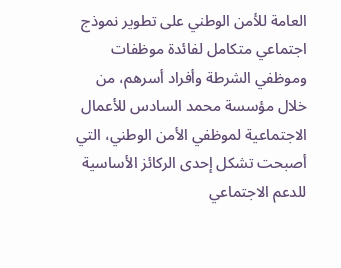العامة للأمن الوطني على تطوير نموذج اجتماعي متكامل لفائدة موظفات وموظفي الشرطة وأفراد أسرهم، من خلال مؤسسة محمد السادس للأعمال الاجتماعية لموظفي الأمن الوطني، التي أصبحت تشكل إحدى الركائز الأساسية للدعم الاجتماعي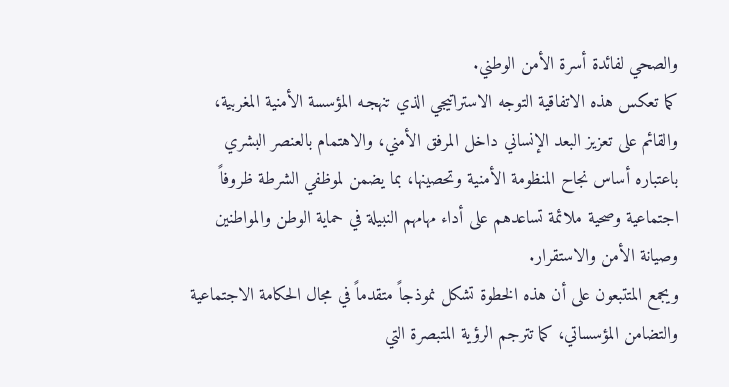والصحي لفائدة أسرة الأمن الوطني.
كما تعكس هذه الاتفاقية التوجه الاستراتيجي الذي تنهجـه المؤسسة الأمنية المغربية، والقائم على تعزيز البعد الإنساني داخل المرفق الأمني، والاهتمام بالعنصر البشري باعتباره أساس نجاح المنظومة الأمنية وتحصينها، بما يضمن لموظفي الشرطة ظروفاً اجتماعية وصحية ملائمة تساعدهم على أداء مهامهم النبيلة في حماية الوطن والمواطنين وصيانة الأمن والاستقرار.
ويجمع المتتبعون على أن هذه الخطوة تشكل نموذجاً متقدماً في مجال الحكامة الاجتماعية والتضامن المؤسساتي، كما تترجم الرؤية المتبصرة التي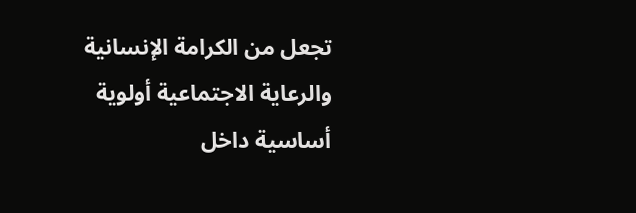تجعل من الكرامة الإنسانية والرعاية الاجتماعية أولوية أساسية داخل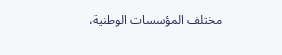مختلف المؤسسات الوطنية،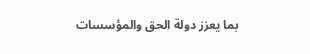بما يعزز دولة الحق والمؤسسات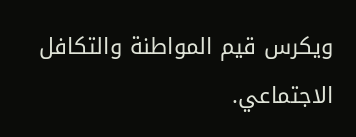ويكرس قيم المواطنة والتكافل الاجتماعي.